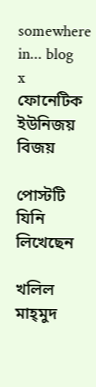somewhere in... blog
x
ফোনেটিক ইউনিজয় বিজয়

পোস্টটি যিনি লিখেছেন

খলিল মাহ্‌মুদ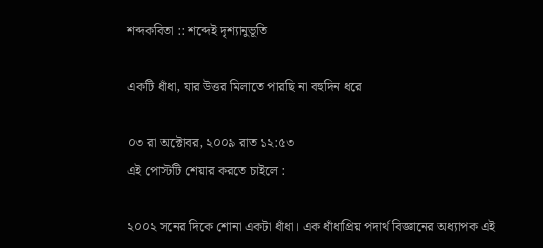শব্দকবিতা :: শব্দেই দৃশ্যানুভূতি

একটি ধাঁধা, যার উত্তর মিলাতে পারছি না বহুদিন ধরে

০৩ রা অক্টোবর, ২০০৯ রাত ১২:৫৩
এই পোস্টটি শেয়ার করতে চাইলে :

২০০২ সনের দিকে শোনা একটা ধাঁধা। এক ধাঁধাপ্রিয় পদার্থ বিজ্ঞানের অধ্যাপক এই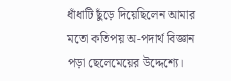ধাঁধাটি ছুঁড়ে দিয়েছিলেন আমার মতো কতিপয় অ-পদার্থ বিজ্ঞান পড়া ছেলেমেয়ের উদ্দেশ্যে।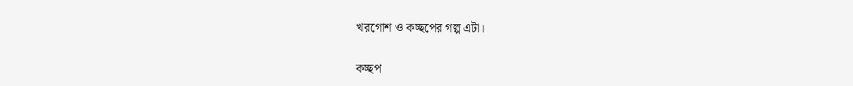খরগোশ ও কচ্ছপের গল্প এটা।

কচ্ছপ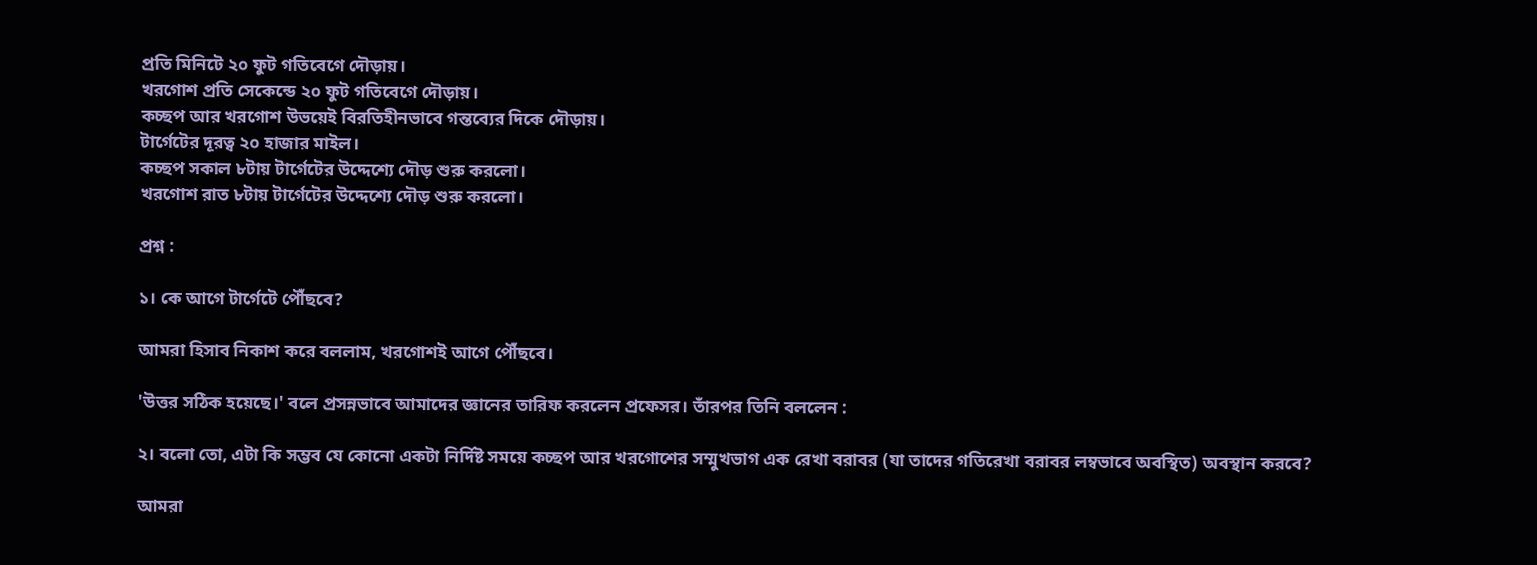প্রতি মিনিটে ২০ ফুট গতিবেগে দৌড়ায়।
খরগোশ প্রতি সেকেন্ডে ২০ ফুট গতিবেগে দৌড়ায়।
কচ্ছপ আর খরগোশ উভয়েই বিরতিহীনভাবে গন্তব্যের দিকে দৌড়ায়।
টার্গেটের দূরত্ব ২০ হাজার মাইল।
কচ্ছপ সকাল ৮টায় টার্গেটের উদ্দেশ্যে দৌড় শুরু করলো।
খরগোশ রাত ৮টায় টার্গেটের উদ্দেশ্যে দৌড় শুরু করলো।

প্রশ্ন :

১। কে আগে টার্গেটে পৌঁছবে?

আমরা হিসাব নিকাশ করে বললাম, খরগোশই আগে পৌঁছবে।

'উত্তর সঠিক হয়েছে।' বলে প্রসন্নভাবে আমাদের জ্ঞানের তারিফ করলেন প্রফেসর। তাঁরপর তিনি বললেন :

২। বলো তো, এটা কি সম্ভব যে কোনো একটা নির্দিষ্ট সময়ে কচ্ছপ আর খরগোশের সম্মুখভাগ এক রেখা বরাবর (যা তাদের গতিরেখা বরাবর লম্বভাবে অবস্থিত) অবস্থান করবে?

আমরা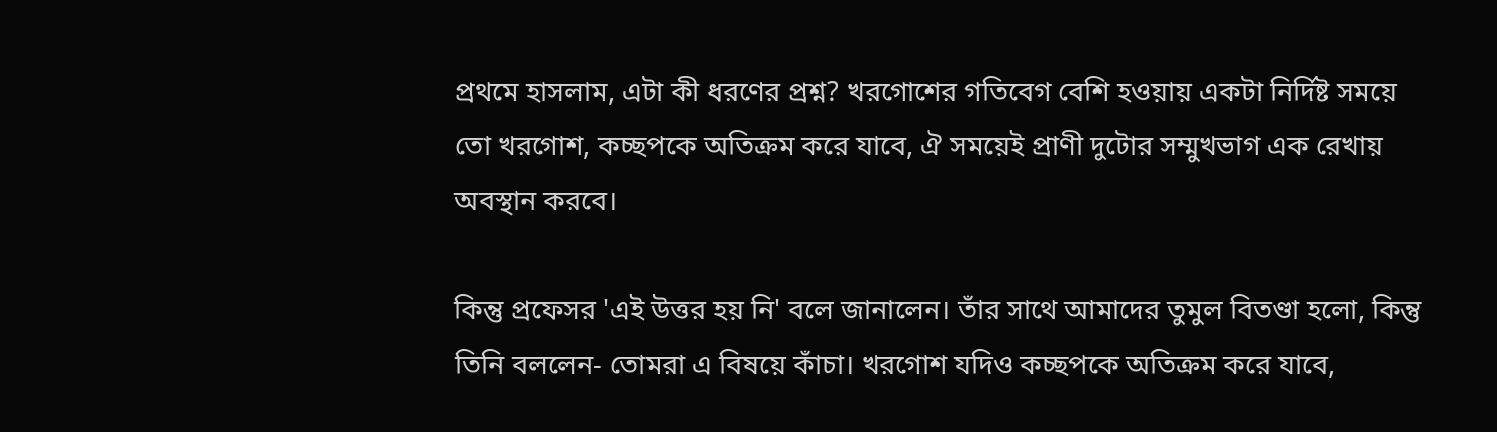প্রথমে হাসলাম, এটা কী ধরণের প্রশ্ন? খরগোশের গতিবেগ বেশি হওয়ায় একটা নির্দিষ্ট সময়ে তো খরগোশ, কচ্ছপকে অতিক্রম করে যাবে, ঐ সময়েই প্রাণী দুটোর সম্মুখভাগ এক রেখায় অবস্থান করবে।

কিন্তু প্রফেসর 'এই উত্তর হয় নি' বলে জানালেন। তাঁর সাথে আমাদের তুমুল বিতণ্ডা হলো, কিন্তু তিনি বললেন- তোমরা এ বিষয়ে কাঁচা। খরগোশ যদিও কচ্ছপকে অতিক্রম করে যাবে,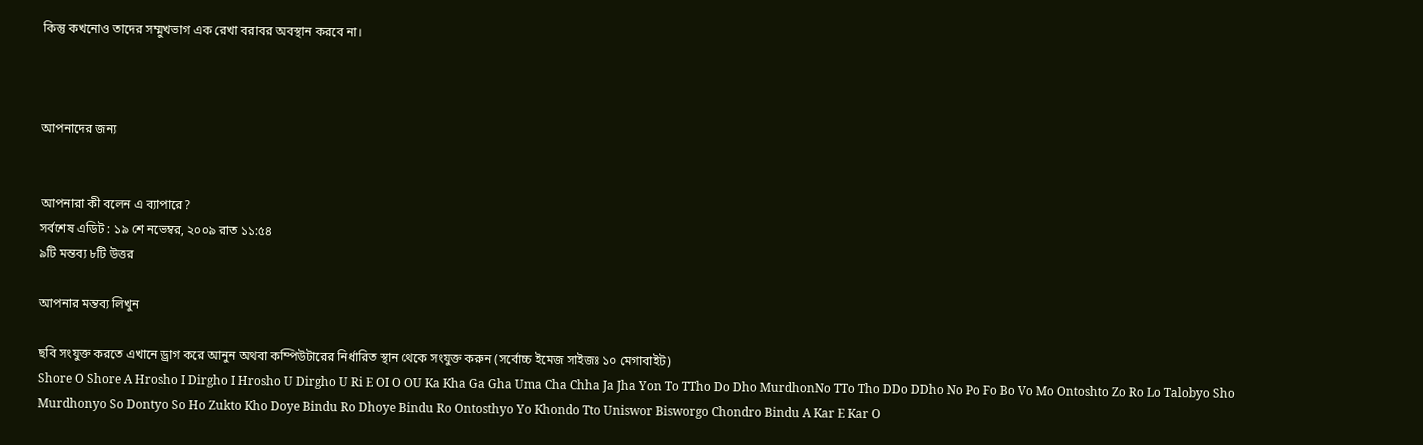কিন্তু কখনোও তাদের সম্মুখভাগ এক রেখা বরাবর অবস্থান করবে না।



আপনাদের জন্য


আপনারা কী বলেন এ ব্যাপারে?
সর্বশেষ এডিট : ১৯ শে নভেম্বর, ২০০৯ রাত ১১:৫৪
৯টি মন্তব্য ৮টি উত্তর

আপনার মন্তব্য লিখুন

ছবি সংযুক্ত করতে এখানে ড্রাগ করে আনুন অথবা কম্পিউটারের নির্ধারিত স্থান থেকে সংযুক্ত করুন (সর্বোচ্চ ইমেজ সাইজঃ ১০ মেগাবাইট)
Shore O Shore A Hrosho I Dirgho I Hrosho U Dirgho U Ri E OI O OU Ka Kha Ga Gha Uma Cha Chha Ja Jha Yon To TTho Do Dho MurdhonNo TTo Tho DDo DDho No Po Fo Bo Vo Mo Ontoshto Zo Ro Lo Talobyo Sho Murdhonyo So Dontyo So Ho Zukto Kho Doye Bindu Ro Dhoye Bindu Ro Ontosthyo Yo Khondo Tto Uniswor Bisworgo Chondro Bindu A Kar E Kar O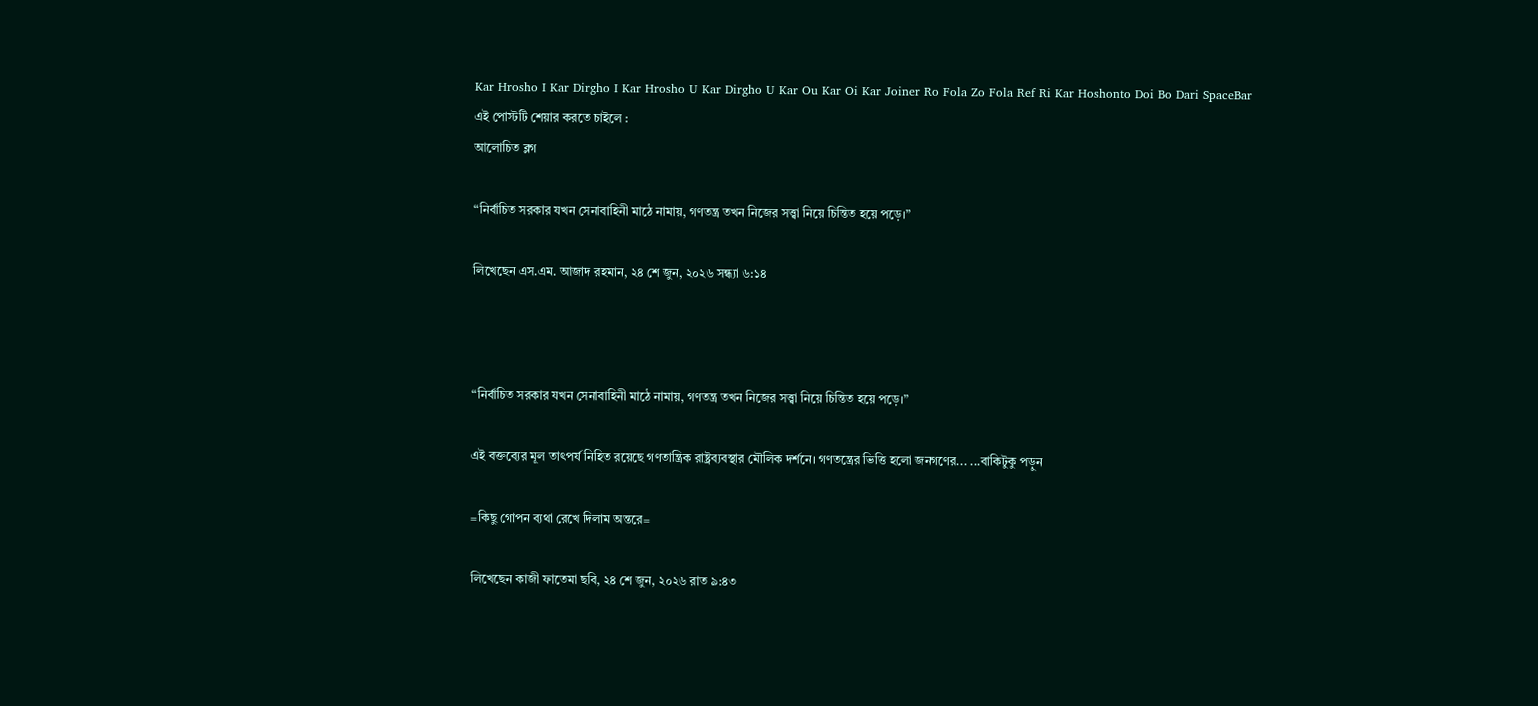Kar Hrosho I Kar Dirgho I Kar Hrosho U Kar Dirgho U Kar Ou Kar Oi Kar Joiner Ro Fola Zo Fola Ref Ri Kar Hoshonto Doi Bo Dari SpaceBar
এই পোস্টটি শেয়ার করতে চাইলে :
আলোচিত ব্লগ

“নির্বাচিত সরকার যখন সেনাবাহিনী মাঠে নামায়, গণতন্ত্র তখন নিজের সত্ত্বা নিয়ে চিন্তিত হয়ে পড়ে।”

লিখেছেন এস.এম. আজাদ রহমান, ২৪ শে জুন, ২০২৬ সন্ধ্যা ৬:১৪



“নির্বাচিত সরকার যখন সেনাবাহিনী মাঠে নামায়, গণতন্ত্র তখন নিজের সত্ত্বা নিয়ে চিন্তিত হয়ে পড়ে।”

এই বক্তব্যের মূল তাৎপর্য নিহিত রয়েছে গণতান্ত্রিক রাষ্ট্রব্যবস্থার মৌলিক দর্শনে। গণতন্ত্রের ভিত্তি হলো জনগণের... ...বাকিটুকু পড়ুন

=কিছু গোপন ব্যথা রেখে দিলাম অন্তরে=

লিখেছেন কাজী ফাতেমা ছবি, ২৪ শে জুন, ২০২৬ রাত ৯:৪৩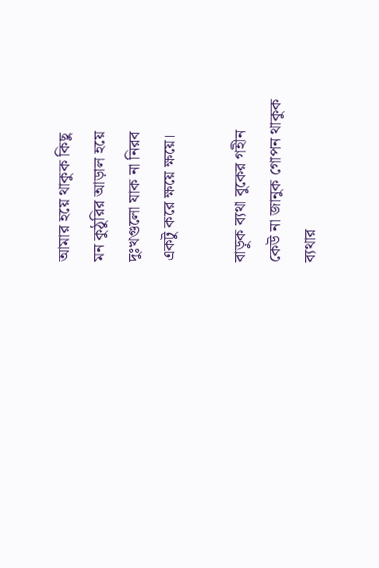আমার হয়ে থাকুক কিছু
মন কুঠুরির আড়াল হয়ে
দুঃখগুলো যাক না নিরব
একটু করে ক্ষয়ে ক্ষয়ে।

বাড়ুক ব্যথা বুকের গহীন
কেউ না জানুক গোপন থাকুক
ব্যথার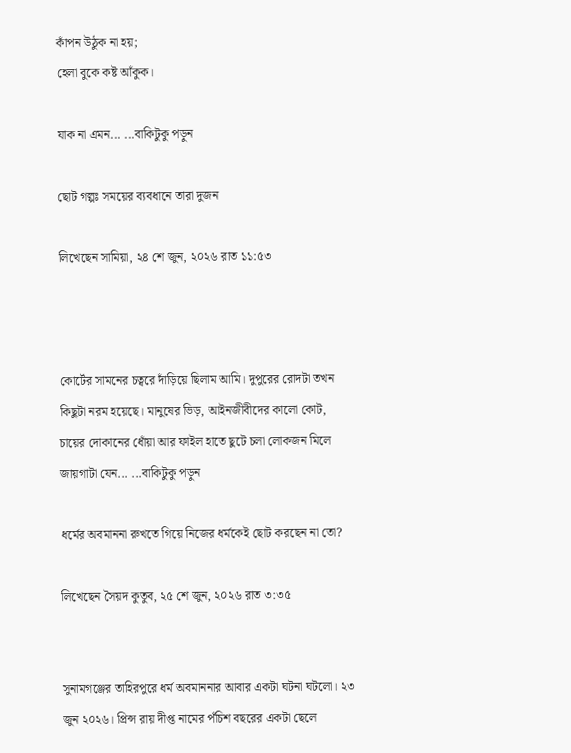কাঁপন উঠুক না হয়;
হেলা বুকে কষ্ট আঁকুক।

যাক না এমন... ...বাকিটুকু পড়ুন

ছোট গল্পঃ সময়ের ব্যবধানে তারা দুজন

লিখেছেন সামিয়া, ২৪ শে জুন, ২০২৬ রাত ১১:৫৩



কোর্টের সামনের চত্বরে দাঁড়িয়ে ছিলাম আমি। দুপুরের রোদটা তখন কিছুটা নরম হয়েছে। মানুষের ভিড়, আইনজীবীদের কালো কোট, চায়ের দোকানের ধোঁয়া আর ফাইল হাতে ছুটে চলা লোকজন মিলে জায়গাটা যেন... ...বাকিটুকু পড়ুন

ধর্মের অবমাননা রুখতে গিয়ে নিজের ধর্মকেই ছোট করছেন না তো?

লিখেছেন সৈয়দ কুতুব, ২৫ শে জুন, ২০২৬ রাত ৩:৩৫


সুনামগঞ্জের তাহিরপুরে ধর্ম অবমাননার আবার একটা ঘটনা ঘটলো। ২৩ জুন ২০২৬। প্রিন্স রায় দীপ্ত নামের পঁচিশ বছরের একটা ছেলে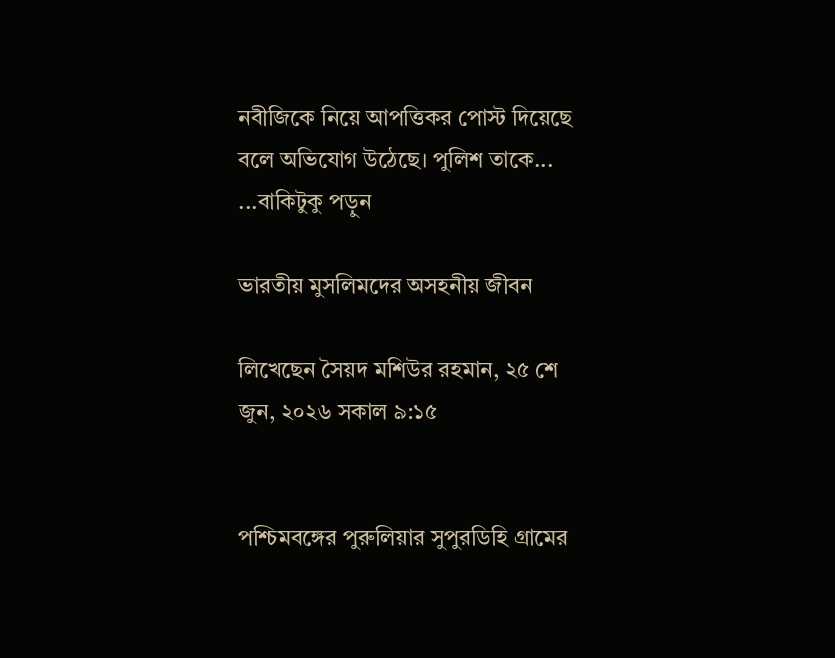নবীজিকে নিয়ে আপত্তিকর পোস্ট দিয়েছে বলে অভিযোগ উঠেছে। পুলিশ তাকে... ...বাকিটুকু পড়ুন

ভারতীয় মুসলিমদের অসহনীয় জীবন

লিখেছেন সৈয়দ মশিউর রহমান, ২৫ শে জুন, ২০২৬ সকাল ৯:১৫


পশ্চিমবঙ্গের পুরুলিয়ার সুপুরডিহি গ্রামের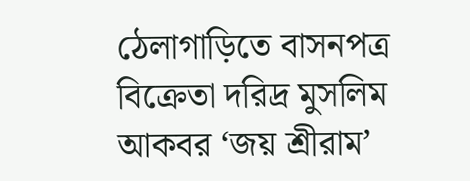ঠেলাগাড়িতে বাসনপত্র বিক্রেতা দরিদ্র মুসলিম আকবর ‘জয় শ্রীরাম’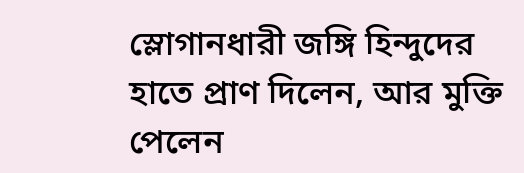স্লোগানধারী জঙ্গি হিন্দুদের হাতে প্রাণ দিলেন, আর মুক্তি পেলেন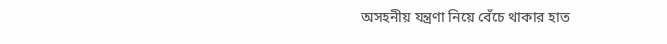অসহনীয় যন্ত্রণা নিয়ে বেঁচে থাকার হাত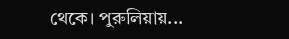থেকে। পুরুলিয়ায়...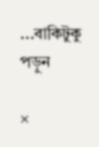...বাকিটুকু পড়ুন

×